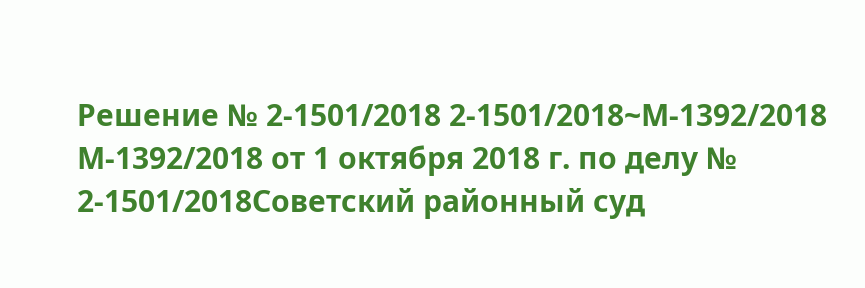Решение № 2-1501/2018 2-1501/2018~М-1392/2018 М-1392/2018 от 1 октября 2018 г. по делу № 2-1501/2018Советский районный суд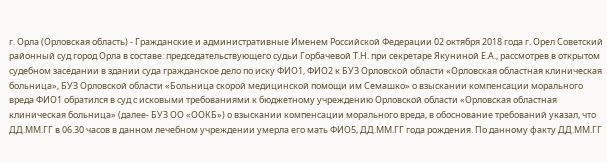г. Орла (Орловская область) - Гражданские и административные Именем Российской Федерации 02 октября 2018 года г. Орел Советский районный суд город Орла в составе: председательствующего судьи Горбачевой Т.Н. при секретаре Якуниной Е.А., рассмотрев в открытом судебном заседании в здании суда гражданское дело по иску ФИО1, ФИО2 к БУЗ Орловской области «Орловская областная клиническая больница», БУЗ Орловской области «Больница скорой медицинской помощи им Семашко» о взыскании компенсации морального вреда ФИО1 обратился в суд с исковыми требованиями к бюджетному учреждению Орловской области «Орловская областная клиническая больница» (далее- БУЗ ОО «ООКБ») о взыскании компенсации морального вреда, в обоснование требований указал, что ДД.ММ.ГГ в 06.30 часов в данном лечебном учреждении умерла его мать ФИО5, ДД.ММ.ГГ года рождения. По данному факту ДД.ММ.ГГ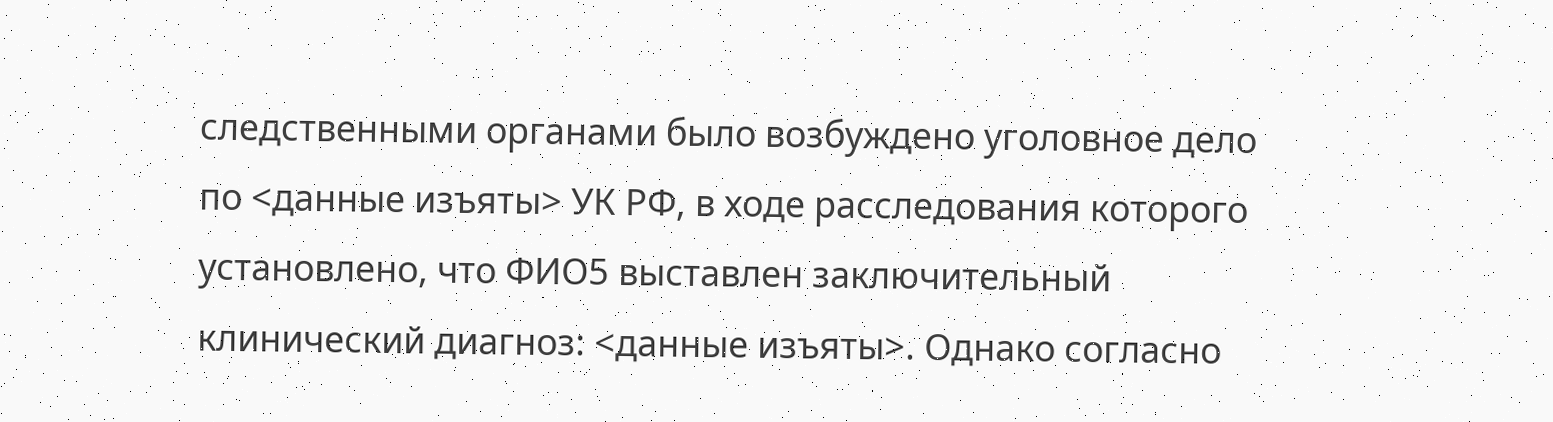следственными органами было возбуждено уголовное дело по <данные изъяты> УК РФ, в ходе расследования которого установлено, что ФИО5 выставлен заключительный клинический диагноз: <данные изъяты>. Однако согласно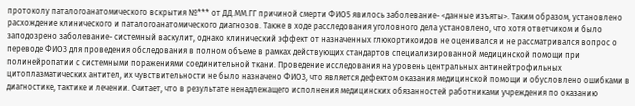протоколу паталогоанатомического вскрытия №*** от ДД.ММ.ГГ причиной смерти ФИО5 явилось заболевание- <данные изъяты>. Таким образом, установлено расхождение клинического и паталогоанатомического диагнозов. Также в ходе расследования уголовного дела установлено, что хотя ответчиком и было заподозрено заболевание- системный васкулит, однако клинический эффект от назначенных глюкортикоидов не оценивался и не рассматривался вопрос о переводе ФИО3 для проведения обследования в полном объеме в рамках действующих стандартов специализированной медицинской помощи при полинейропатии с системными поражениями соединительной ткани. Проведение исследования на уровень центральных антинейтрофильных цитоплазматических антител, их чувствительности не было назначено ФИО3, что является дефектом оказания медицинской помощи и обусловлено ошибками в диагностике, тактике и лечении. Считает, что в результате ненадлежащего исполнения медицинских обязанностей работниками учреждения по оказанию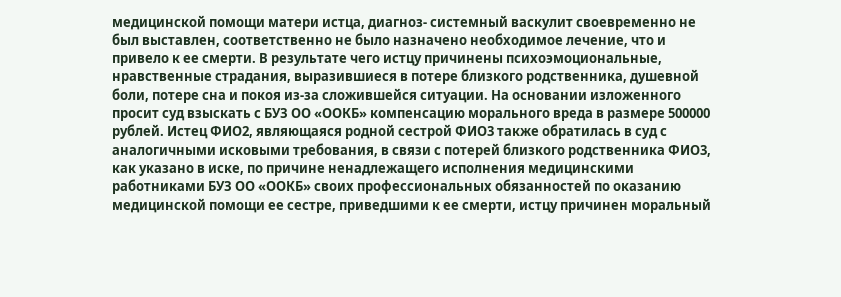медицинской помощи матери истца, диагноз- системный васкулит своевременно не был выставлен, соответственно не было назначено необходимое лечение, что и привело к ее смерти. В результате чего истцу причинены психоэмоциональные, нравственные страдания, выразившиеся в потере близкого родственника, душевной боли, потере сна и покоя из-за сложившейся ситуации. На основании изложенного просит суд взыскать с БУЗ ОО «ООКБ» компенсацию морального вреда в размере 500000 рублей. Истец ФИО2, являющаяся родной сестрой ФИО3 также обратилась в суд с аналогичными исковыми требования, в связи с потерей близкого родственника ФИО3, как указано в иске, по причине ненадлежащего исполнения медицинскими работниками БУЗ ОО «ООКБ» своих профессиональных обязанностей по оказанию медицинской помощи ее сестре, приведшими к ее смерти, истцу причинен моральный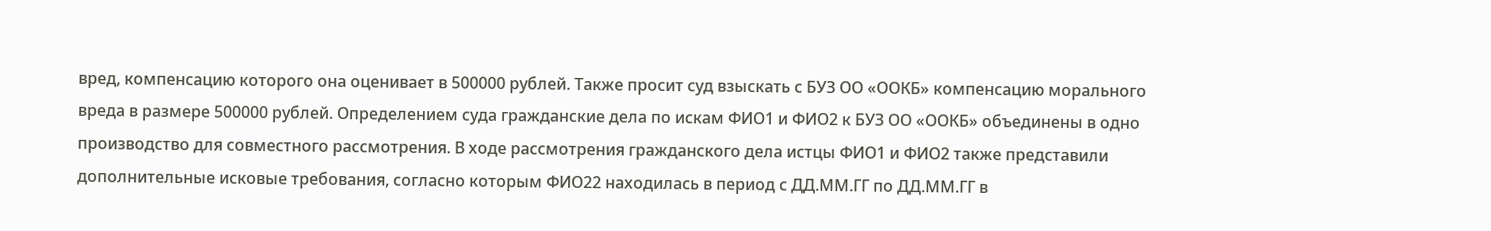вред, компенсацию которого она оценивает в 500000 рублей. Также просит суд взыскать с БУЗ ОО «ООКБ» компенсацию морального вреда в размере 500000 рублей. Определением суда гражданские дела по искам ФИО1 и ФИО2 к БУЗ ОО «ООКБ» объединены в одно производство для совместного рассмотрения. В ходе рассмотрения гражданского дела истцы ФИО1 и ФИО2 также представили дополнительные исковые требования, согласно которым ФИО22 находилась в период с ДД.ММ.ГГ по ДД.ММ.ГГ в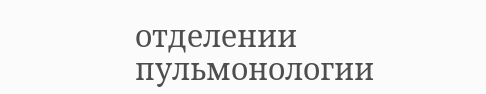отделении пульмонологии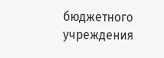бюджетного учреждения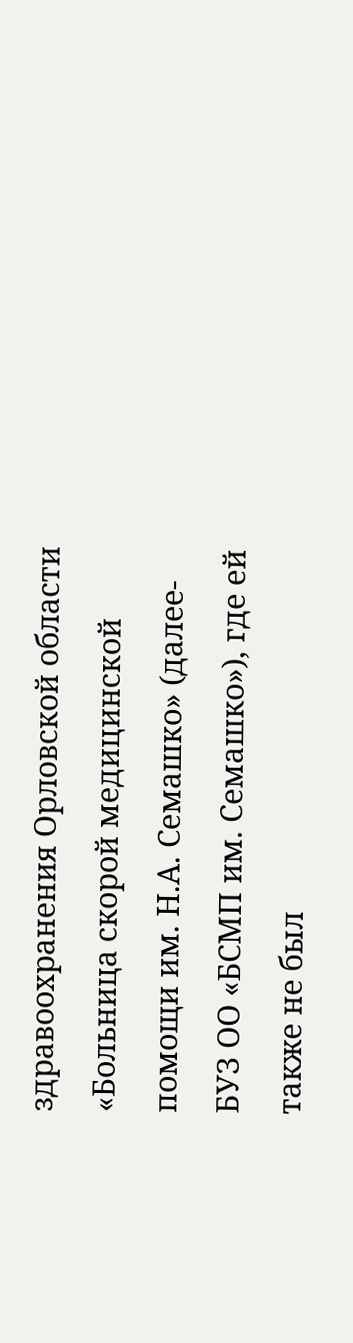здравоохранения Орловской области «Больница скорой медицинской помощи им. Н.А. Семашко» (далее- БУЗ ОО «БСМП им. Семашко»), где ей также не был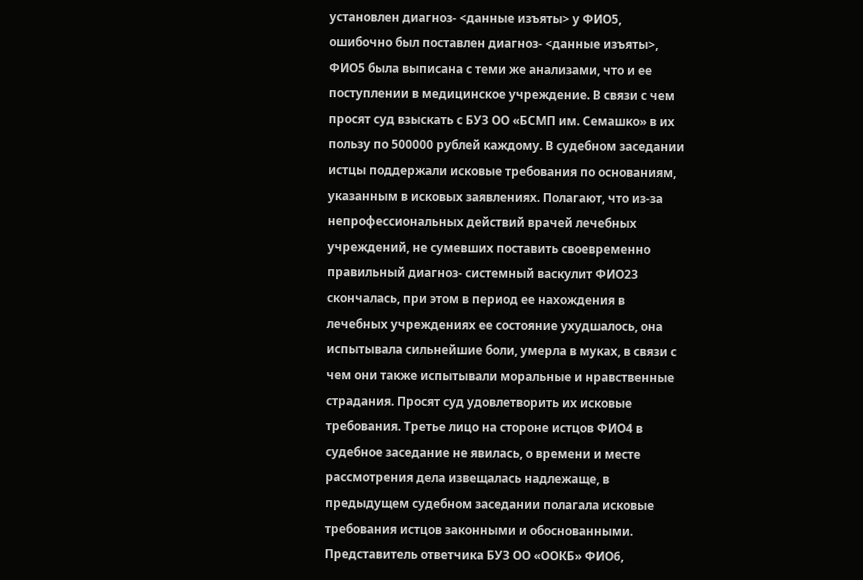установлен диагноз- <данные изъяты> у ФИО5, ошибочно был поставлен диагноз- <данные изъяты>, ФИО5 была выписана с теми же анализами, что и ее поступлении в медицинское учреждение. В связи с чем просят суд взыскать с БУЗ ОО «БСМП им. Семашко» в их пользу по 500000 рублей каждому. В судебном заседании истцы поддержали исковые требования по основаниям, указанным в исковых заявлениях. Полагают, что из-за непрофессиональных действий врачей лечебных учреждений, не сумевших поставить своевременно правильный диагноз- системный васкулит ФИО23 скончалась, при этом в период ее нахождения в лечебных учреждениях ее состояние ухудшалось, она испытывала сильнейшие боли, умерла в муках, в связи с чем они также испытывали моральные и нравственные страдания. Просят суд удовлетворить их исковые требования. Третье лицо на стороне истцов ФИО4 в судебное заседание не явилась, о времени и месте рассмотрения дела извещалась надлежаще, в предыдущем судебном заседании полагала исковые требования истцов законными и обоснованными. Представитель ответчика БУЗ ОО «ООКБ» ФИО6,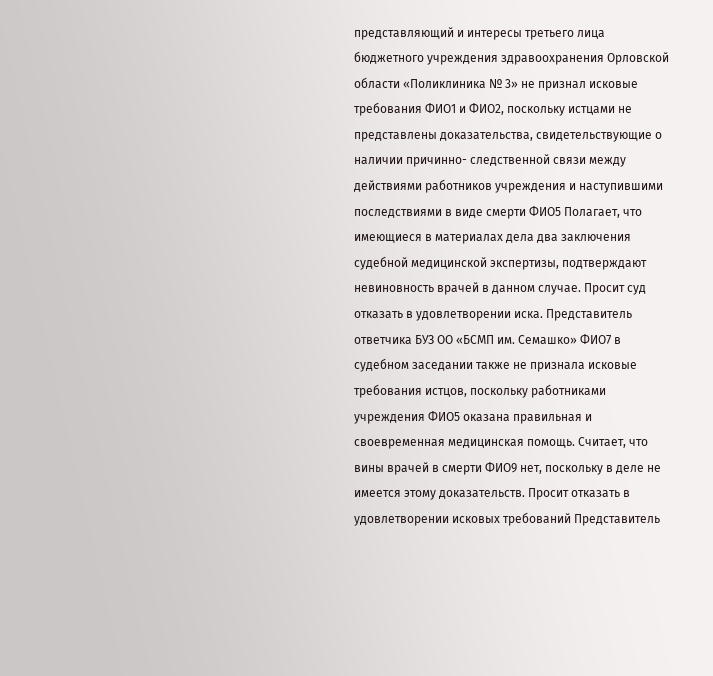представляющий и интересы третьего лица бюджетного учреждения здравоохранения Орловской области «Поликлиника № 3» не признал исковые требования ФИО1 и ФИО2, поскольку истцами не представлены доказательства, свидетельствующие о наличии причинно- следственной связи между действиями работников учреждения и наступившими последствиями в виде смерти ФИО5 Полагает, что имеющиеся в материалах дела два заключения судебной медицинской экспертизы, подтверждают невиновность врачей в данном случае. Просит суд отказать в удовлетворении иска. Представитель ответчика БУЗ ОО «БСМП им. Семашко» ФИО7 в судебном заседании также не признала исковые требования истцов, поскольку работниками учреждения ФИО5 оказана правильная и своевременная медицинская помощь. Считает, что вины врачей в смерти ФИО9 нет, поскольку в деле не имеется этому доказательств. Просит отказать в удовлетворении исковых требований Представитель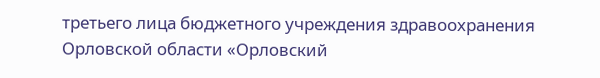третьего лица бюджетного учреждения здравоохранения Орловской области «Орловский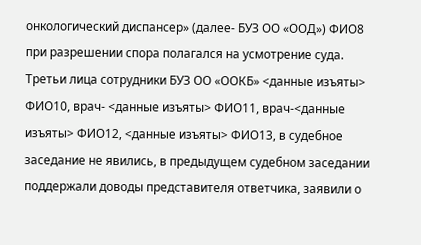онкологический диспансер» (далее- БУЗ ОО «ООД») ФИО8 при разрешении спора полагался на усмотрение суда. Третьи лица сотрудники БУЗ ОО «ООКБ» <данные изъяты> ФИО10, врач- <данные изъяты> ФИО11, врач-<данные изъяты> ФИО12, <данные изъяты> ФИО13, в судебное заседание не явились, в предыдущем судебном заседании поддержали доводы представителя ответчика, заявили о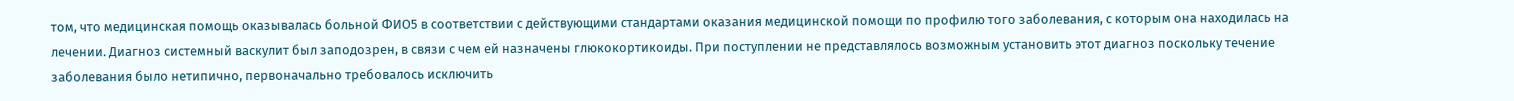том, что медицинская помощь оказывалась больной ФИО5 в соответствии с действующими стандартами оказания медицинской помощи по профилю того заболевания, с которым она находилась на лечении. Диагноз системный васкулит был заподозрен, в связи с чем ей назначены глюкокортикоиды. При поступлении не представлялось возможным установить этот диагноз поскольку течение заболевания было нетипично, первоначально требовалось исключить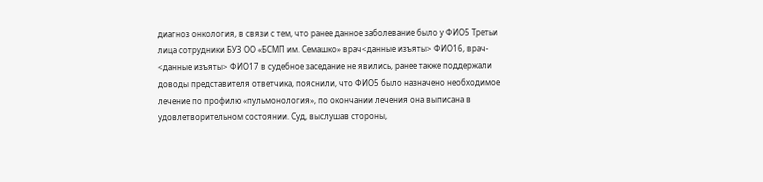диагноз онкология, в связи с тем, что ранее данное заболевание было у ФИО5 Третьи лица сотрудники БУЗ ОО «БСМП им. Семашко» врач<данные изъяты> ФИО16, врач- <данные изъяты> ФИО17 в судебное заседание не явились, ранее также поддержали доводы представителя ответчика, пояснили, что ФИО5 было назначено необходимое лечение по профилю «пульмонология», по окончании лечения она выписана в удовлетворительном состоянии. Суд, выслушав стороны,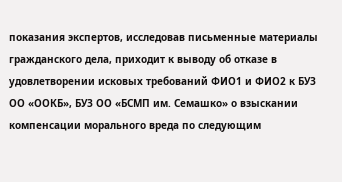показания экспертов, исследовав письменные материалы гражданского дела, приходит к выводу об отказе в удовлетворении исковых требований ФИО1 и ФИО2 к БУЗ ОО «ООКБ», БУЗ ОО «БСМП им. Семашко» о взыскании компенсации морального вреда по следующим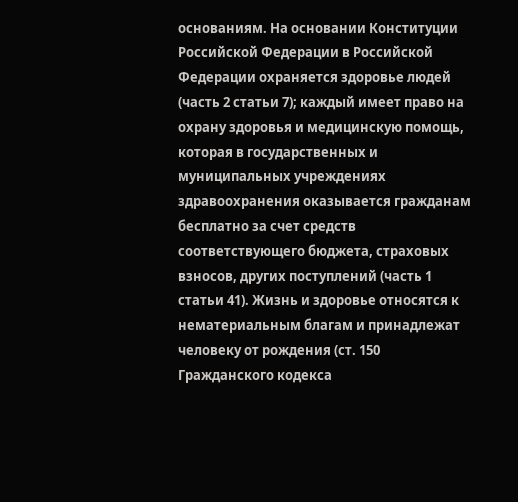основаниям. На основании Конституции Российской Федерации в Российской Федерации охраняется здоровье людей (часть 2 статьи 7); каждый имеет право на охрану здоровья и медицинскую помощь, которая в государственных и муниципальных учреждениях здравоохранения оказывается гражданам бесплатно за счет средств соответствующего бюджета, страховых взносов, других поступлений (часть 1 статьи 41). Жизнь и здоровье относятся к нематериальным благам и принадлежат человеку от рождения (ст. 150 Гражданского кодекса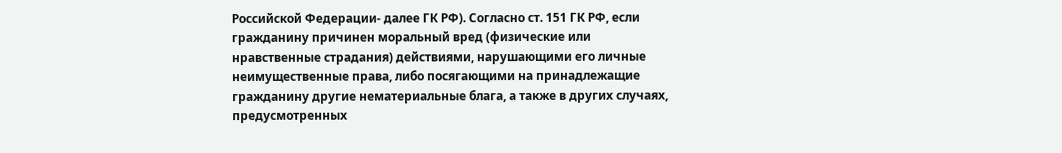Российской Федерации- далее ГК РФ). Согласно ст. 151 ГК РФ, если гражданину причинен моральный вред (физические или нравственные страдания) действиями, нарушающими его личные неимущественные права, либо посягающими на принадлежащие гражданину другие нематериальные блага, а также в других случаях, предусмотренных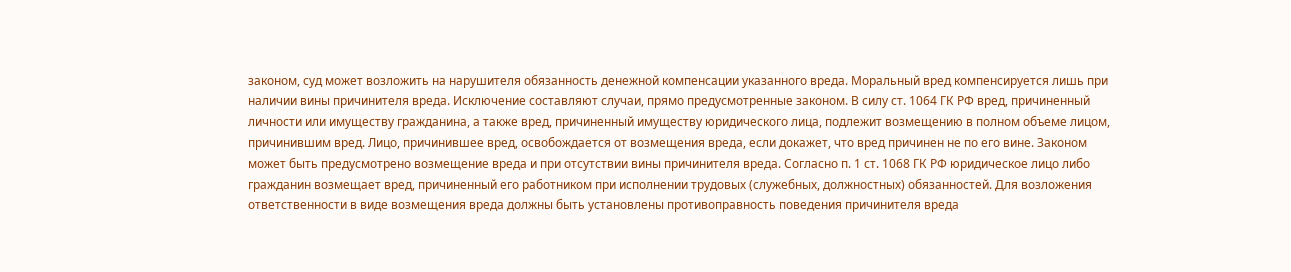законом, суд может возложить на нарушителя обязанность денежной компенсации указанного вреда. Моральный вред компенсируется лишь при наличии вины причинителя вреда. Исключение составляют случаи, прямо предусмотренные законом. В силу ст. 1064 ГК РФ вред, причиненный личности или имуществу гражданина, а также вред, причиненный имуществу юридического лица, подлежит возмещению в полном объеме лицом, причинившим вред. Лицо, причинившее вред, освобождается от возмещения вреда, если докажет, что вред причинен не по его вине. Законом может быть предусмотрено возмещение вреда и при отсутствии вины причинителя вреда. Согласно п. 1 ст. 1068 ГК РФ юридическое лицо либо гражданин возмещает вред, причиненный его работником при исполнении трудовых (служебных, должностных) обязанностей. Для возложения ответственности в виде возмещения вреда должны быть установлены противоправность поведения причинителя вреда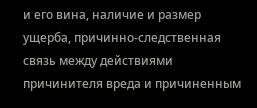и его вина, наличие и размер ущерба, причинно-следственная связь между действиями причинителя вреда и причиненным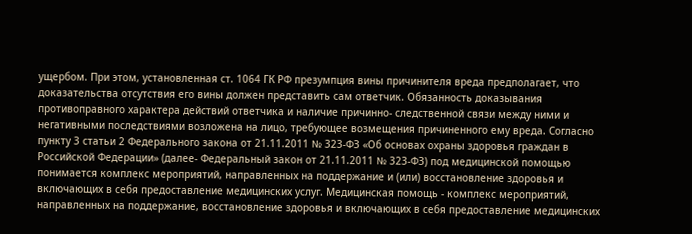ущербом. При этом, установленная ст. 1064 ГК РФ презумпция вины причинителя вреда предполагает, что доказательства отсутствия его вины должен представить сам ответчик. Обязанность доказывания противоправного характера действий ответчика и наличие причинно- следственной связи между ними и негативными последствиями возложена на лицо, требующее возмещения причиненного ему вреда. Согласно пункту 3 статьи 2 Федерального закона от 21.11.2011 № 323-ФЗ «Об основах охраны здоровья граждан в Российской Федерации» (далее- Федеральный закон от 21.11.2011 № 323-ФЗ) под медицинской помощью понимается комплекс мероприятий, направленных на поддержание и (или) восстановление здоровья и включающих в себя предоставление медицинских услуг. Медицинская помощь - комплекс мероприятий, направленных на поддержание, восстановление здоровья и включающих в себя предоставление медицинских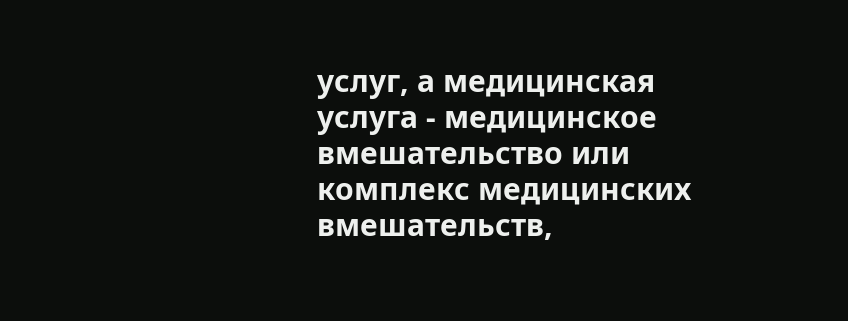услуг, а медицинская услуга - медицинское вмешательство или комплекс медицинских вмешательств,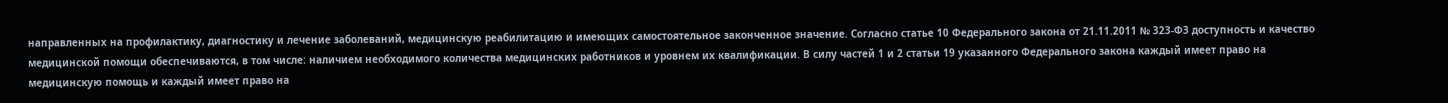направленных на профилактику, диагностику и лечение заболеваний, медицинскую реабилитацию и имеющих самостоятельное законченное значение. Согласно статье 10 Федерального закона от 21.11.2011 № 323-ФЗ доступность и качество медицинской помощи обеспечиваются, в том числе: наличием необходимого количества медицинских работников и уровнем их квалификации. В силу частей 1 и 2 статьи 19 указанного Федерального закона каждый имеет право на медицинскую помощь и каждый имеет право на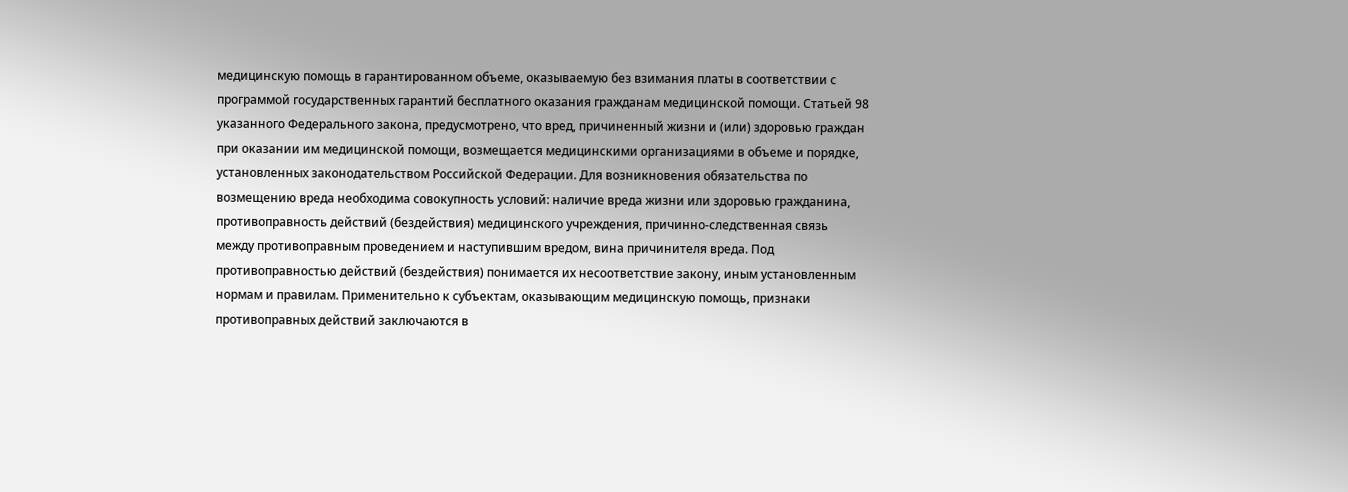медицинскую помощь в гарантированном объеме, оказываемую без взимания платы в соответствии с программой государственных гарантий бесплатного оказания гражданам медицинской помощи. Статьей 98 указанного Федерального закона, предусмотрено, что вред, причиненный жизни и (или) здоровью граждан при оказании им медицинской помощи, возмещается медицинскими организациями в объеме и порядке, установленных законодательством Российской Федерации. Для возникновения обязательства по возмещению вреда необходима совокупность условий: наличие вреда жизни или здоровью гражданина, противоправность действий (бездействия) медицинского учреждения, причинно-следственная связь между противоправным проведением и наступившим вредом, вина причинителя вреда. Под противоправностью действий (бездействия) понимается их несоответствие закону, иным установленным нормам и правилам. Применительно к субъектам, оказывающим медицинскую помощь, признаки противоправных действий заключаются в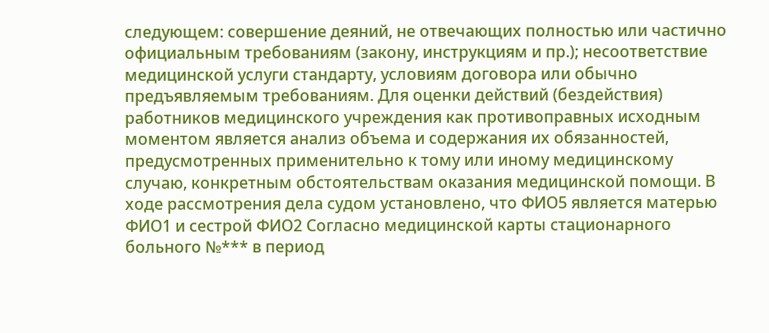следующем: совершение деяний, не отвечающих полностью или частично официальным требованиям (закону, инструкциям и пр.); несоответствие медицинской услуги стандарту, условиям договора или обычно предъявляемым требованиям. Для оценки действий (бездействия) работников медицинского учреждения как противоправных исходным моментом является анализ объема и содержания их обязанностей, предусмотренных применительно к тому или иному медицинскому случаю, конкретным обстоятельствам оказания медицинской помощи. В ходе рассмотрения дела судом установлено, что ФИО5 является матерью ФИО1 и сестрой ФИО2 Согласно медицинской карты стационарного больного №*** в период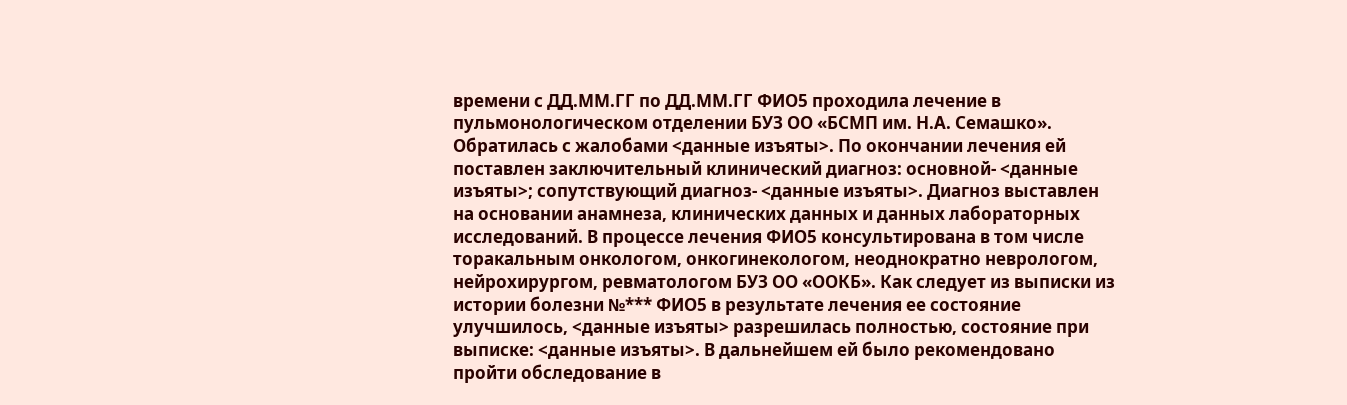времени с ДД.ММ.ГГ по ДД.ММ.ГГ ФИО5 проходила лечение в пульмонологическом отделении БУЗ ОО «БСМП им. Н.А. Семашко». Обратилась с жалобами <данные изъяты>. По окончании лечения ей поставлен заключительный клинический диагноз: основной- <данные изъяты>; сопутствующий диагноз- <данные изъяты>. Диагноз выставлен на основании анамнеза, клинических данных и данных лабораторных исследований. В процессе лечения ФИО5 консультирована в том числе торакальным онкологом, онкогинекологом, неоднократно неврологом, нейрохирургом, ревматологом БУЗ ОО «ООКБ». Как следует из выписки из истории болезни №*** ФИО5 в результате лечения ее состояние улучшилось, <данные изъяты> разрешилась полностью, состояние при выписке: <данные изъяты>. В дальнейшем ей было рекомендовано пройти обследование в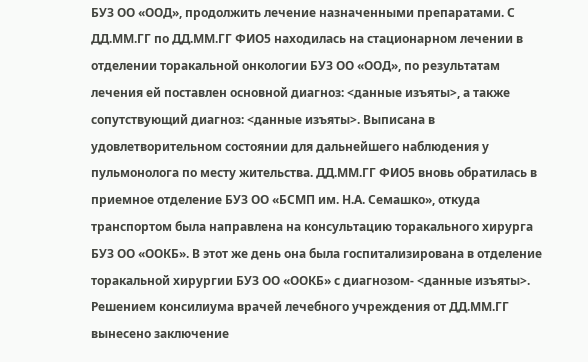БУЗ ОО «ООД», продолжить лечение назначенными препаратами. С ДД.ММ.ГГ по ДД.ММ.ГГ ФИО5 находилась на стационарном лечении в отделении торакальной онкологии БУЗ ОО «ООД», по результатам лечения ей поставлен основной диагноз: <данные изъяты>, а также сопутствующий диагноз: <данные изъяты>. Выписана в удовлетворительном состоянии для дальнейшего наблюдения у пульмонолога по месту жительства. ДД.ММ.ГГ ФИО5 вновь обратилась в приемное отделение БУЗ ОО «БСМП им. Н.А. Семашко», откуда транспортом была направлена на консультацию торакального хирурга БУЗ ОО «ООКБ». В этот же день она была госпитализирована в отделение торакальной хирургии БУЗ ОО «ООКБ» с диагнозом- <данные изъяты>. Решением консилиума врачей лечебного учреждения от ДД.ММ.ГГ вынесено заключение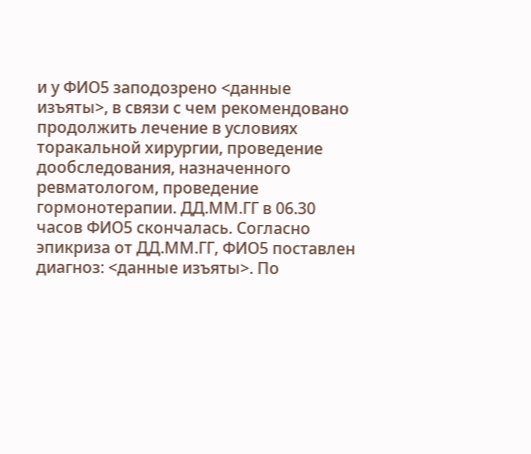и у ФИО5 заподозрено <данные изъяты>, в связи с чем рекомендовано продолжить лечение в условиях торакальной хирургии, проведение дообследования, назначенного ревматологом, проведение гормонотерапии. ДД.ММ.ГГ в 06.30 часов ФИО5 скончалась. Согласно эпикриза от ДД.ММ.ГГ, ФИО5 поставлен диагноз: <данные изъяты>. По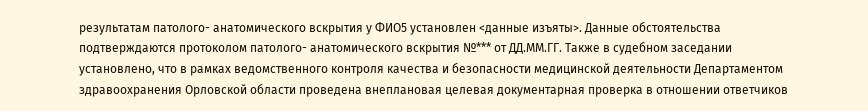результатам патолого- анатомического вскрытия у ФИО5 установлен <данные изъяты>. Данные обстоятельства подтверждаются протоколом патолого- анатомического вскрытия №*** от ДД.ММ.ГГ. Также в судебном заседании установлено, что в рамках ведомственного контроля качества и безопасности медицинской деятельности Департаментом здравоохранения Орловской области проведена внеплановая целевая документарная проверка в отношении ответчиков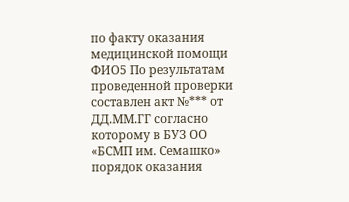по факту оказания медицинской помощи ФИО5 По результатам проведенной проверки составлен акт №*** от ДД.ММ.ГГ согласно которому в БУЗ ОО «БСМП им. Семашко» порядок оказания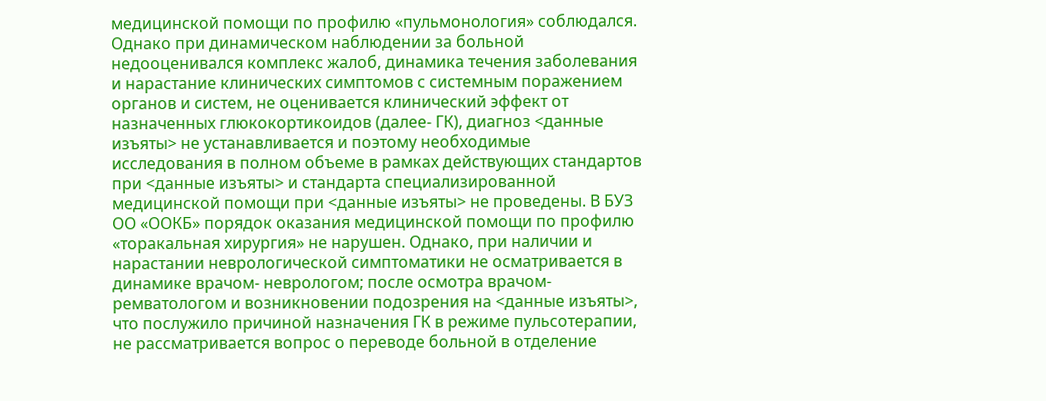медицинской помощи по профилю «пульмонология» соблюдался. Однако при динамическом наблюдении за больной недооценивался комплекс жалоб, динамика течения заболевания и нарастание клинических симптомов с системным поражением органов и систем, не оценивается клинический эффект от назначенных глюкокортикоидов (далее- ГК), диагноз <данные изъяты> не устанавливается и поэтому необходимые исследования в полном объеме в рамках действующих стандартов при <данные изъяты> и стандарта специализированной медицинской помощи при <данные изъяты> не проведены. В БУЗ ОО «ООКБ» порядок оказания медицинской помощи по профилю «торакальная хирургия» не нарушен. Однако, при наличии и нарастании неврологической симптоматики не осматривается в динамике врачом- неврологом; после осмотра врачом- ремватологом и возникновении подозрения на <данные изъяты>, что послужило причиной назначения ГК в режиме пульсотерапии, не рассматривается вопрос о переводе больной в отделение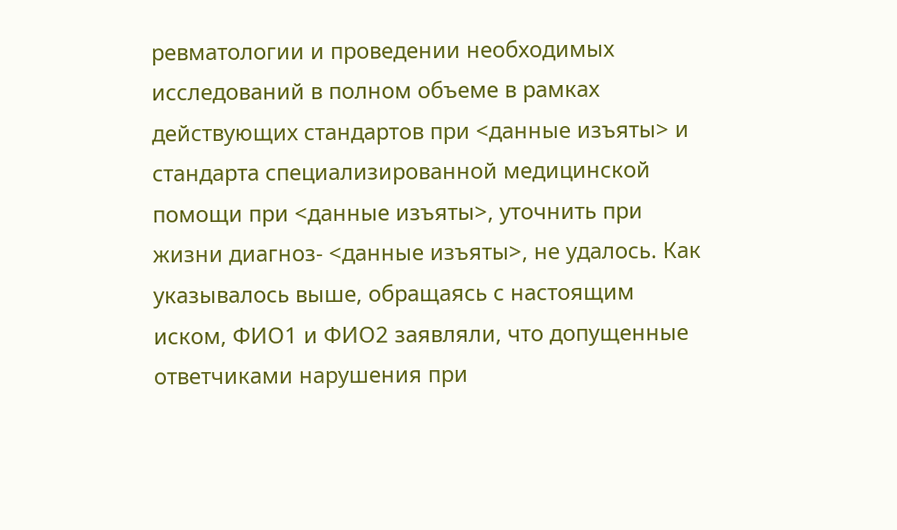ревматологии и проведении необходимых исследований в полном объеме в рамках действующих стандартов при <данные изъяты> и стандарта специализированной медицинской помощи при <данные изъяты>, уточнить при жизни диагноз- <данные изъяты>, не удалось. Как указывалось выше, обращаясь с настоящим иском, ФИО1 и ФИО2 заявляли, что допущенные ответчиками нарушения при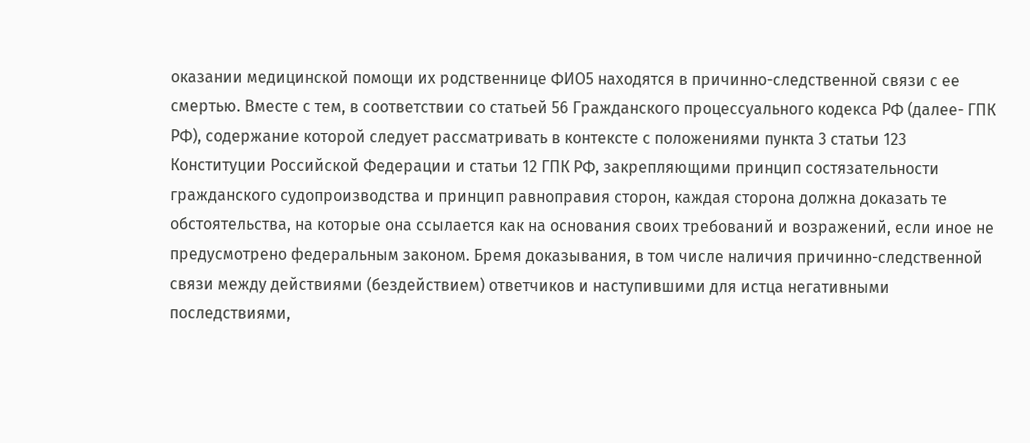оказании медицинской помощи их родственнице ФИО5 находятся в причинно-следственной связи с ее смертью. Вместе с тем, в соответствии со статьей 56 Гражданского процессуального кодекса РФ (далее- ГПК РФ), содержание которой следует рассматривать в контексте с положениями пункта 3 статьи 123 Конституции Российской Федерации и статьи 12 ГПК РФ, закрепляющими принцип состязательности гражданского судопроизводства и принцип равноправия сторон, каждая сторона должна доказать те обстоятельства, на которые она ссылается как на основания своих требований и возражений, если иное не предусмотрено федеральным законом. Бремя доказывания, в том числе наличия причинно-следственной связи между действиями (бездействием) ответчиков и наступившими для истца негативными последствиями,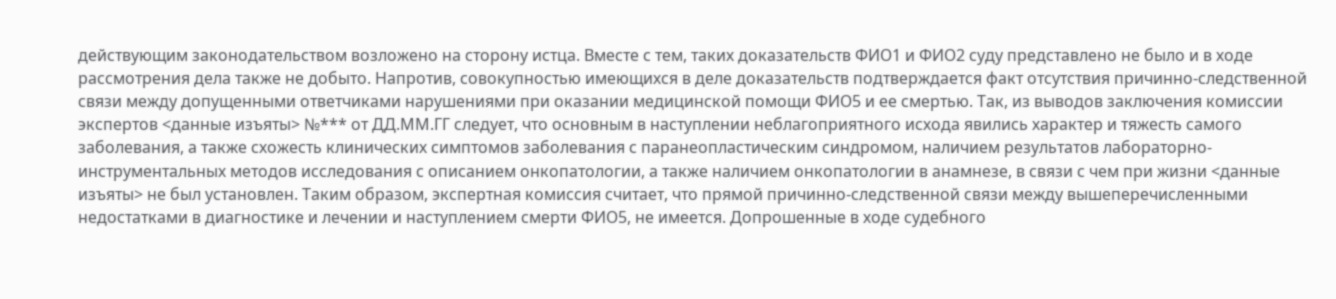действующим законодательством возложено на сторону истца. Вместе с тем, таких доказательств ФИО1 и ФИО2 суду представлено не было и в ходе рассмотрения дела также не добыто. Напротив, совокупностью имеющихся в деле доказательств подтверждается факт отсутствия причинно-следственной связи между допущенными ответчиками нарушениями при оказании медицинской помощи ФИО5 и ее смертью. Так, из выводов заключения комиссии экспертов <данные изъяты> №*** от ДД.ММ.ГГ следует, что основным в наступлении неблагоприятного исхода явились характер и тяжесть самого заболевания, а также схожесть клинических симптомов заболевания с паранеопластическим синдромом, наличием результатов лабораторно-инструментальных методов исследования с описанием онкопатологии, а также наличием онкопатологии в анамнезе, в связи с чем при жизни <данные изъяты> не был установлен. Таким образом, экспертная комиссия считает, что прямой причинно-следственной связи между вышеперечисленными недостатками в диагностике и лечении и наступлением смерти ФИО5, не имеется. Допрошенные в ходе судебного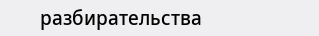разбирательства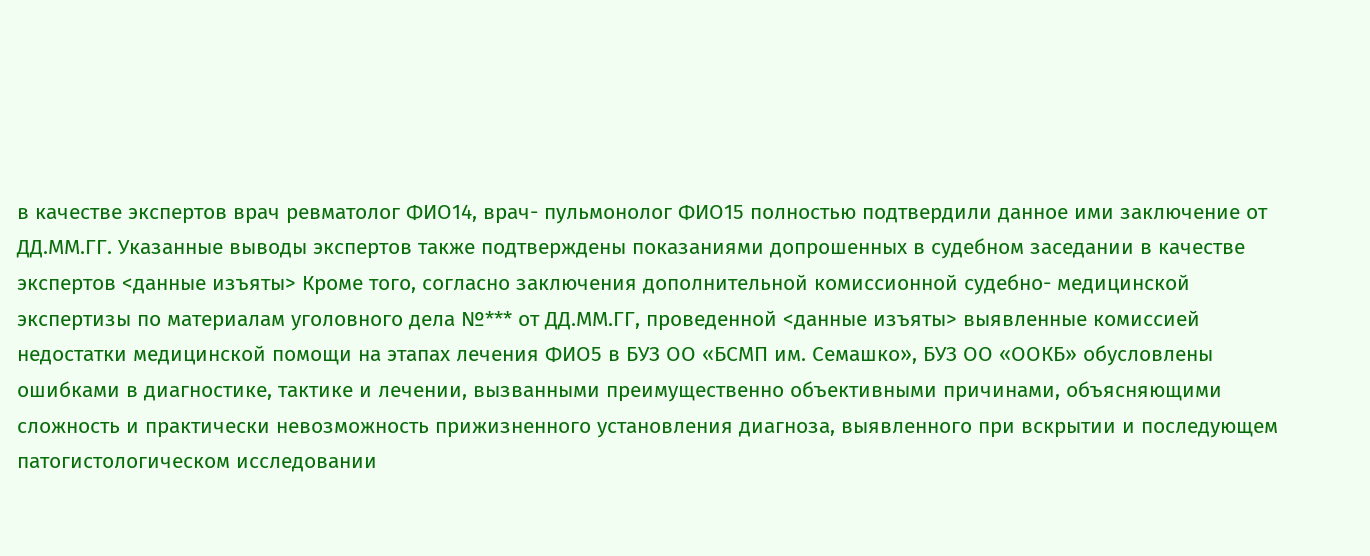в качестве экспертов врач ревматолог ФИО14, врач- пульмонолог ФИО15 полностью подтвердили данное ими заключение от ДД.ММ.ГГ. Указанные выводы экспертов также подтверждены показаниями допрошенных в судебном заседании в качестве экспертов <данные изъяты> Кроме того, согласно заключения дополнительной комиссионной судебно- медицинской экспертизы по материалам уголовного дела №*** от ДД.ММ.ГГ, проведенной <данные изъяты> выявленные комиссией недостатки медицинской помощи на этапах лечения ФИО5 в БУЗ ОО «БСМП им. Семашко», БУЗ ОО «ООКБ» обусловлены ошибками в диагностике, тактике и лечении, вызванными преимущественно объективными причинами, объясняющими сложность и практически невозможность прижизненного установления диагноза, выявленного при вскрытии и последующем патогистологическом исследовании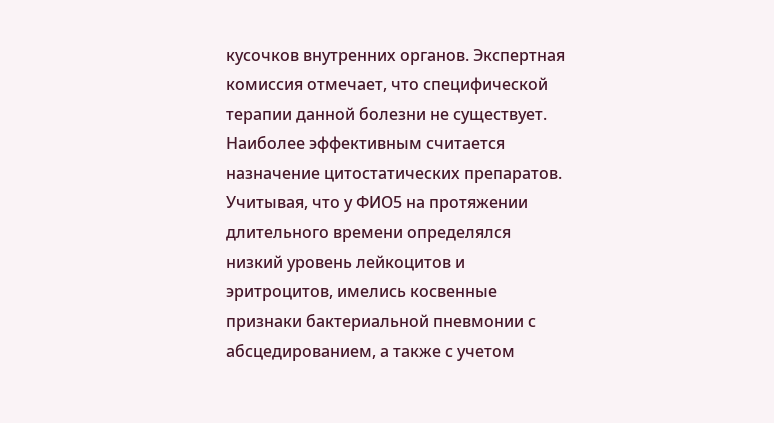кусочков внутренних органов. Экспертная комиссия отмечает, что специфической терапии данной болезни не существует. Наиболee эффективным считается назначение цитостатических препаратов. Учитывая, что у ФИО5 на протяжении длительного времени определялся низкий уровень лейкоцитов и эритроцитов, имелись косвенные признаки бактериальной пневмонии с абсцедированием, а также с учетом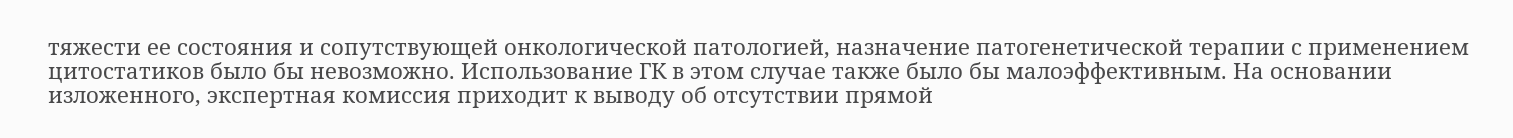тяжести ее состояния и сопутствующей онкологической патологией, назначение патогенетической терапии с применением цитостатиков было бы невозможно. Использование ГК в этом случае также было бы малоэффективным. На основании изложенного, экспертная комиссия приходит к выводу об отсутствии прямой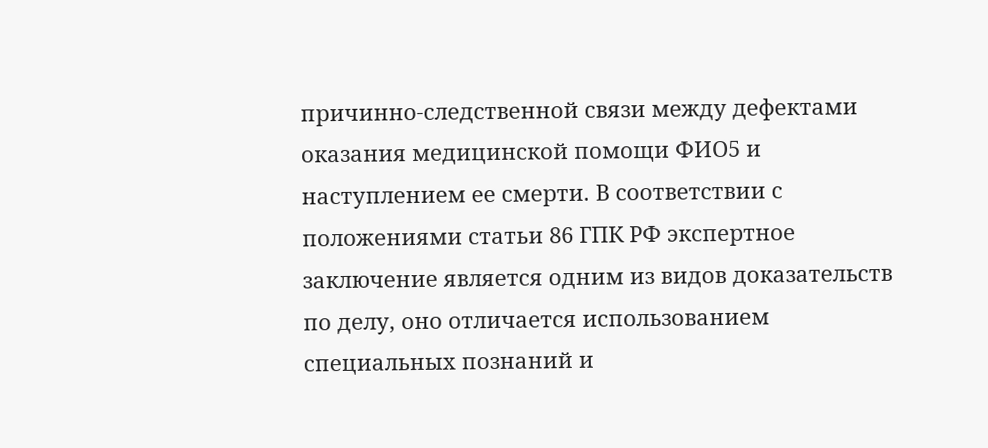причинно-следственной связи между дефектами оказания медицинской помощи ФИО5 и наступлением ее смерти. В соответствии с положениями статьи 86 ГПК РФ экспертное заключение является одним из видов доказательств по делу, оно отличается использованием специальных познаний и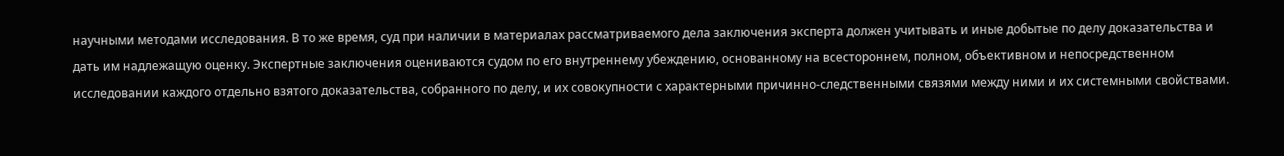научными методами исследования. В то же время, суд при наличии в материалах рассматриваемого дела заключения эксперта должен учитывать и иные добытые по делу доказательства и дать им надлежащую оценку. Экспертные заключения оцениваются судом по его внутреннему убеждению, основанному на всестороннем, полном, объективном и непосредственном исследовании каждого отдельно взятого доказательства, собранного по делу, и их совокупности с характерными причинно-следственными связями между ними и их системными свойствами.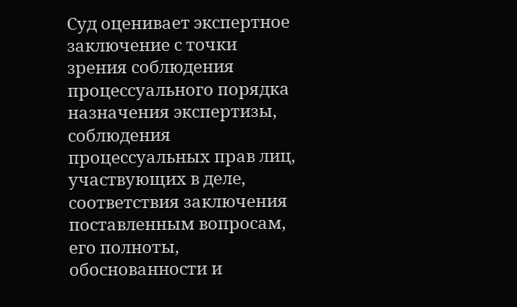Суд оценивает экспертное заключение с точки зрения соблюдения процессуального порядка назначения экспертизы, соблюдения процессуальных прав лиц, участвующих в деле, соответствия заключения поставленным вопросам, его полноты, обоснованности и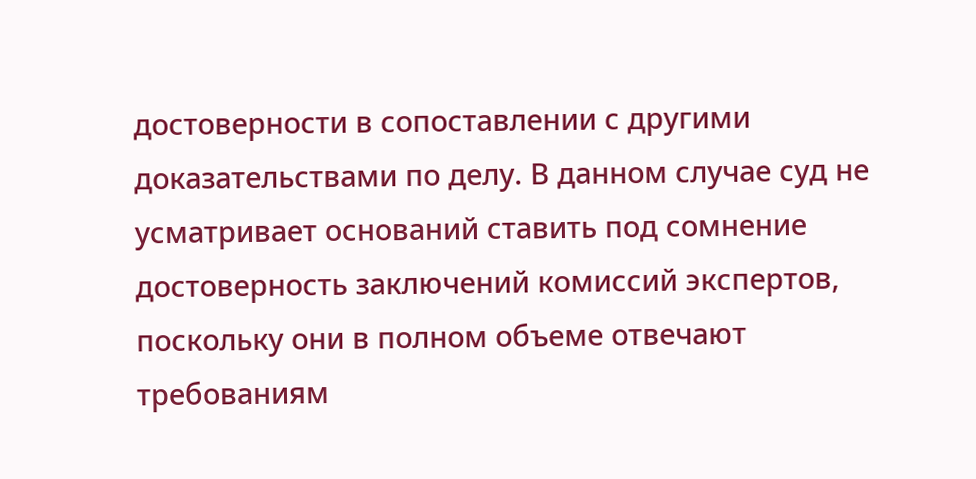достоверности в сопоставлении с другими доказательствами по делу. В данном случае суд не усматривает оснований ставить под сомнение достоверность заключений комиссий экспертов, поскольку они в полном объеме отвечают требованиям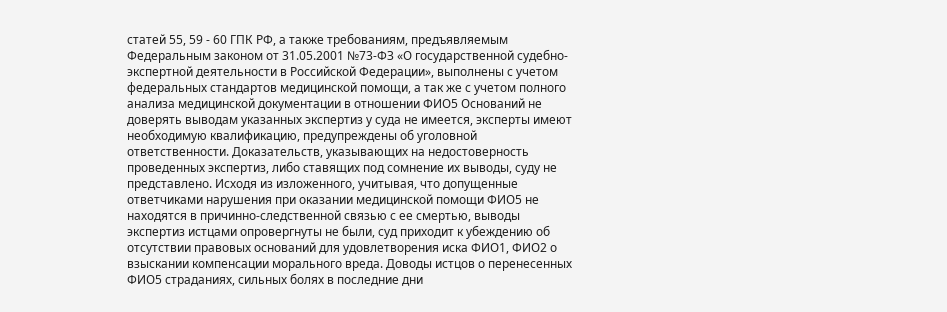статей 55, 59 - 60 ГПК РФ, а также требованиям, предъявляемым Федеральным законом от 31.05.2001 №73-ФЗ «О государственной судебно-экспертной деятельности в Российской Федерации», выполнены с учетом федеральных стандартов медицинской помощи, а так же с учетом полного анализа медицинской документации в отношении ФИО5 Оснований не доверять выводам указанных экспертиз у суда не имеется, эксперты имеют необходимую квалификацию, предупреждены об уголовной ответственности. Доказательств, указывающих на недостоверность проведенных экспертиз, либо ставящих под сомнение их выводы, суду не представлено. Исходя из изложенного, учитывая, что допущенные ответчиками нарушения при оказании медицинской помощи ФИО5 не находятся в причинно-следственной связью с ее смертью, выводы экспертиз истцами опровергнуты не были, суд приходит к убеждению об отсутствии правовых оснований для удовлетворения иска ФИО1, ФИО2 о взыскании компенсации морального вреда. Доводы истцов о перенесенных ФИО5 страданиях, сильных болях в последние дни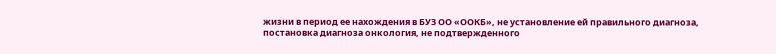жизни в период ее нахождения в БУЗ ОО «ООКБ», не установление ей правильного диагноза, постановка диагноза онкология, не подтвержденного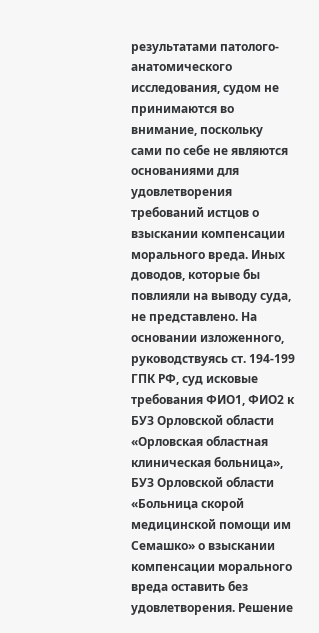результатами патолого- анатомического исследования, судом не принимаются во внимание, поскольку сами по себе не являются основаниями для удовлетворения требований истцов о взыскании компенсации морального вреда. Иных доводов, которые бы повлияли на выводу суда, не представлено. На основании изложенного, руководствуясь ст. 194-199 ГПК РФ, суд исковые требования ФИО1, ФИО2 к БУЗ Орловской области «Орловская областная клиническая больница», БУЗ Орловской области «Больница скорой медицинской помощи им Семашко» о взыскании компенсации морального вреда оставить без удовлетворения. Решение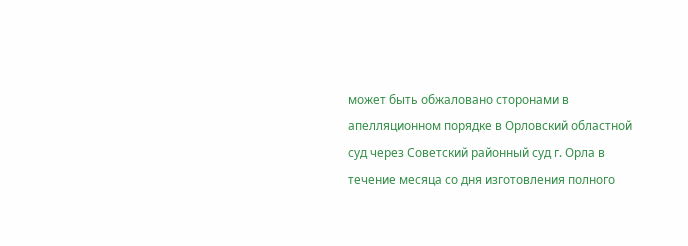может быть обжаловано сторонами в апелляционном порядке в Орловский областной суд через Советский районный суд г. Орла в течение месяца со дня изготовления полного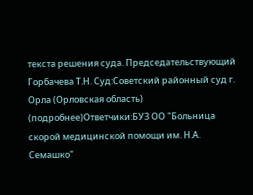текста решения суда. Председательствующий Горбачева Т.Н. Суд:Советский районный суд г. Орла (Орловская область) (подробнее)Ответчики:БУЗ ОО "Больница скорой медицинской помощи им. Н.А. Семашко"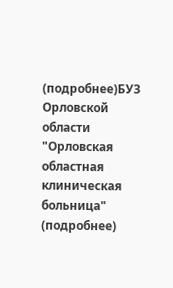(подробнее)БУЗ Орловской области "Орловская областная клиническая больница" (подробнее)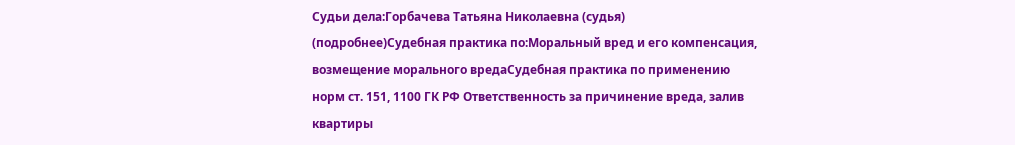Судьи дела:Горбачева Татьяна Николаевна (судья) (подробнее)Судебная практика по:Моральный вред и его компенсация, возмещение морального вредаСудебная практика по применению норм ст. 151, 1100 ГК РФ Ответственность за причинение вреда, залив квартиры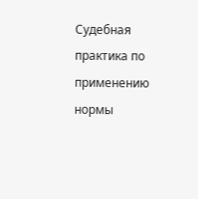Судебная практика по применению нормы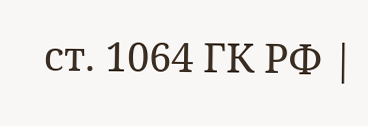ст. 1064 ГК РФ |